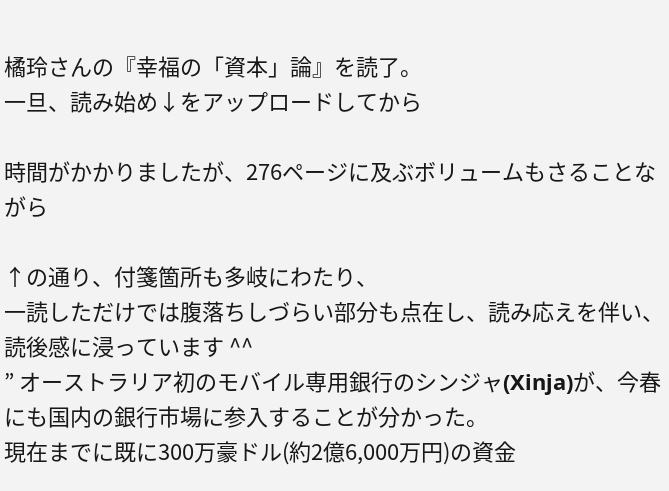橘玲さんの『幸福の「資本」論』を読了。
一旦、読み始め↓をアップロードしてから

時間がかかりましたが、276ページに及ぶボリュームもさることながら

↑の通り、付箋箇所も多岐にわたり、
一読しただけでは腹落ちしづらい部分も点在し、読み応えを伴い、読後感に浸っています ^^
” オーストラリア初のモバイル専用銀行のシンジャ(Xinja)が、今春にも国内の銀行市場に参入することが分かった。
現在までに既に300万豪ドル(約2億6,000万円)の資金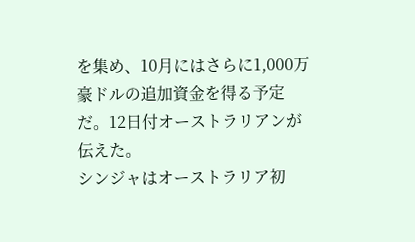を集め、10月にはさらに1,000万豪ドルの追加資金を得る予定だ。12日付オーストラリアンが伝えた。
シンジャはオーストラリア初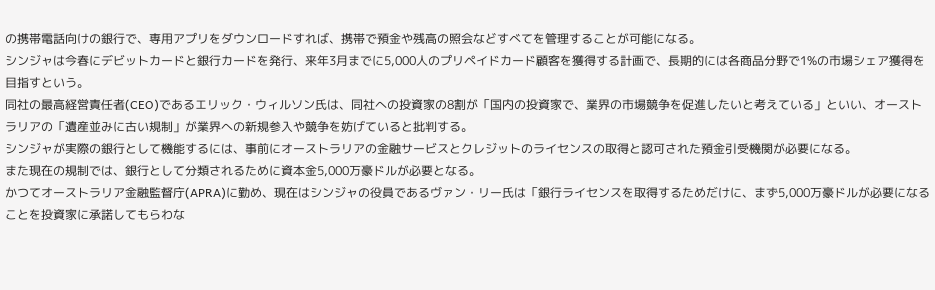の携帯電話向けの銀行で、専用アプリをダウンロードすれば、携帯で預金や残高の照会などすべてを管理することが可能になる。
シンジャは今春にデビットカードと銀行カードを発行、来年3月までに5,000人のプリペイドカード顧客を獲得する計画で、長期的には各商品分野で1%の市場シェア獲得を目指すという。
同社の最高経営責任者(CEO)であるエリック・ウィルソン氏は、同社への投資家の8割が「国内の投資家で、業界の市場競争を促進したいと考えている」といい、オーストラリアの「遺産並みに古い規制」が業界への新規参入や競争を妨げていると批判する。
シンジャが実際の銀行として機能するには、事前にオーストラリアの金融サービスとクレジットのライセンスの取得と認可された預金引受機関が必要になる。
また現在の規制では、銀行として分類されるために資本金5,000万豪ドルが必要となる。
かつてオーストラリア金融監督庁(APRA)に勤め、現在はシンジャの役員であるヴァン・リー氏は「銀行ライセンスを取得するためだけに、まず5,000万豪ドルが必要になることを投資家に承諾してもらわな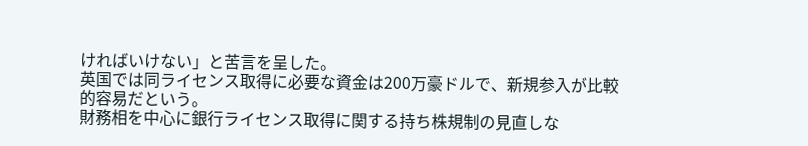ければいけない」と苦言を呈した。
英国では同ライセンス取得に必要な資金は200万豪ドルで、新規参入が比較的容易だという。
財務相を中心に銀行ライセンス取得に関する持ち株規制の見直しな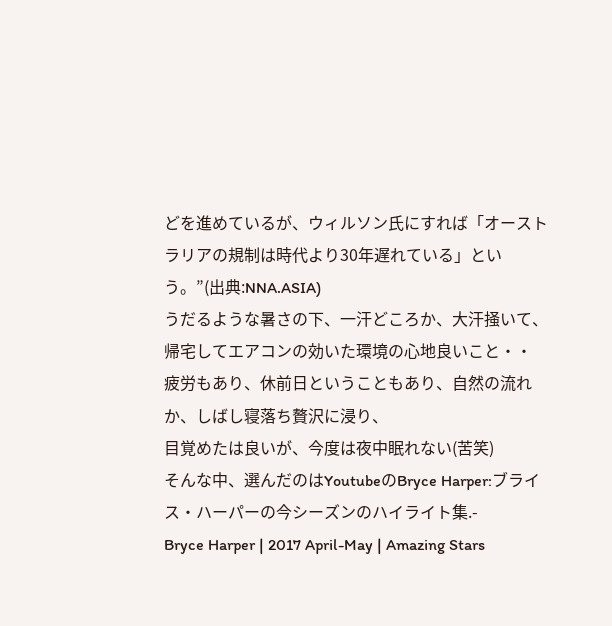どを進めているが、ウィルソン氏にすれば「オーストラリアの規制は時代より30年遅れている」という。”(出典:NNA.ASIA)
うだるような暑さの下、一汗どころか、大汗掻いて、帰宅してエアコンの効いた環境の心地良いこと・・
疲労もあり、休前日ということもあり、自然の流れか、しばし寝落ち贅沢に浸り、
目覚めたは良いが、今度は夜中眠れない(苦笑)
そんな中、選んだのはYoutubeのBryce Harper:ブライス・ハーパーの今シーズンのハイライト集.-
Bryce Harper | 2017 April-May | Amazing Stars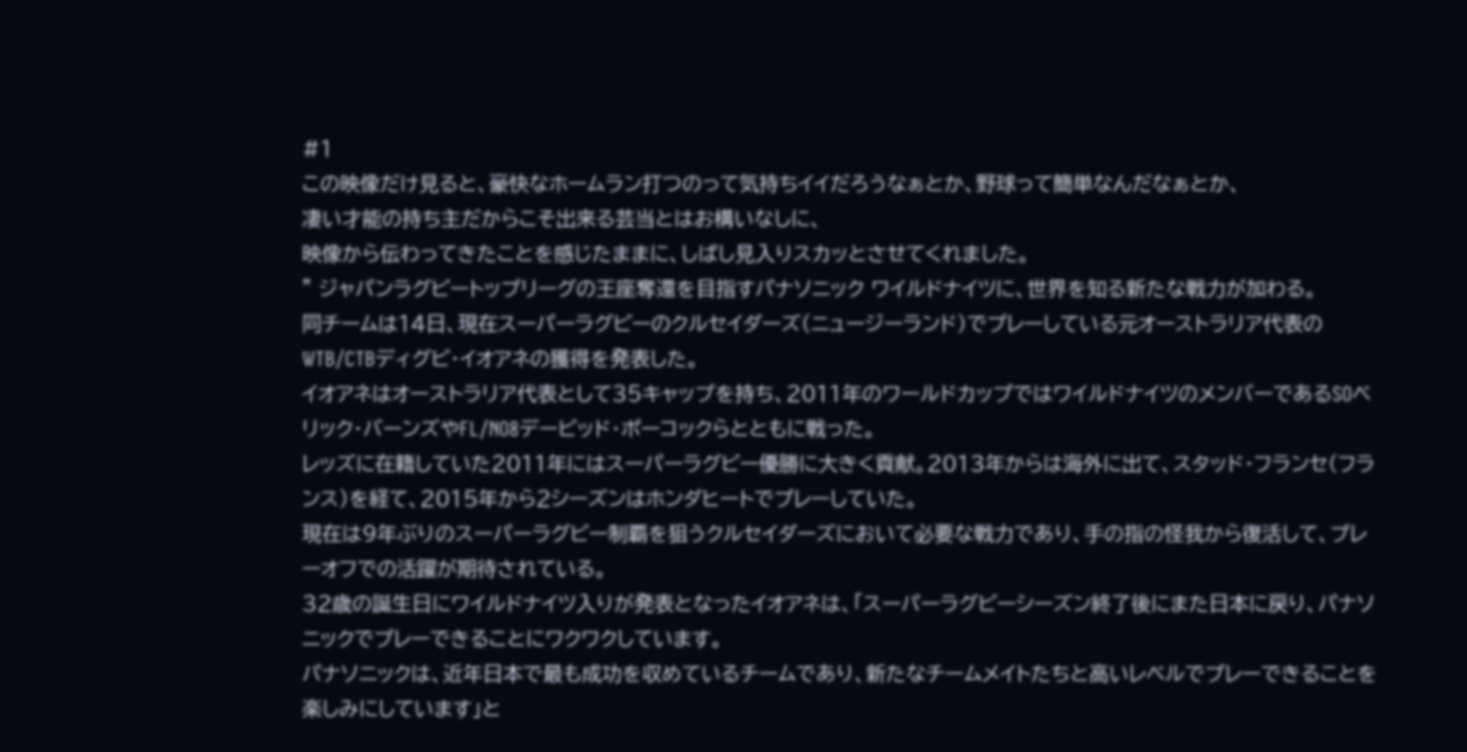#1
この映像だけ見ると、豪快なホームラン打つのって気持ちイイだろうなぁとか、野球って簡単なんだなぁとか、
凄い才能の持ち主だからこそ出来る芸当とはお構いなしに、
映像から伝わってきたことを感じたままに、しばし見入りスカッとさせてくれました。
” ジャパンラグビートップリーグの王座奪還を目指すパナソニック ワイルドナイツに、世界を知る新たな戦力が加わる。
同チームは14日、現在スーパーラグビーのクルセイダーズ(ニュージーランド)でプレーしている元オーストラリア代表のWTB/CTBディグビ・イオアネの獲得を発表した。
イオアネはオーストラリア代表として35キャップを持ち、2011年のワールドカップではワイルドナイツのメンバーであるSOベリック・バーンズやFL/NO8デービッド・ポーコックらとともに戦った。
レッズに在籍していた2011年にはスーパーラグビー優勝に大きく貢献。2013年からは海外に出て、スタッド・フランセ(フランス)を経て、2015年から2シーズンはホンダヒートでプレーしていた。
現在は9年ぶりのスーパーラグビー制覇を狙うクルセイダーズにおいて必要な戦力であり、手の指の怪我から復活して、プレーオフでの活躍が期待されている。
32歳の誕生日にワイルドナイツ入りが発表となったイオアネは、「スーパーラグビーシーズン終了後にまた日本に戻り、パナソニックでプレーできることにワクワクしています。
パナソニックは、近年日本で最も成功を収めているチームであり、新たなチームメイトたちと高いレベルでプレーできることを楽しみにしています」と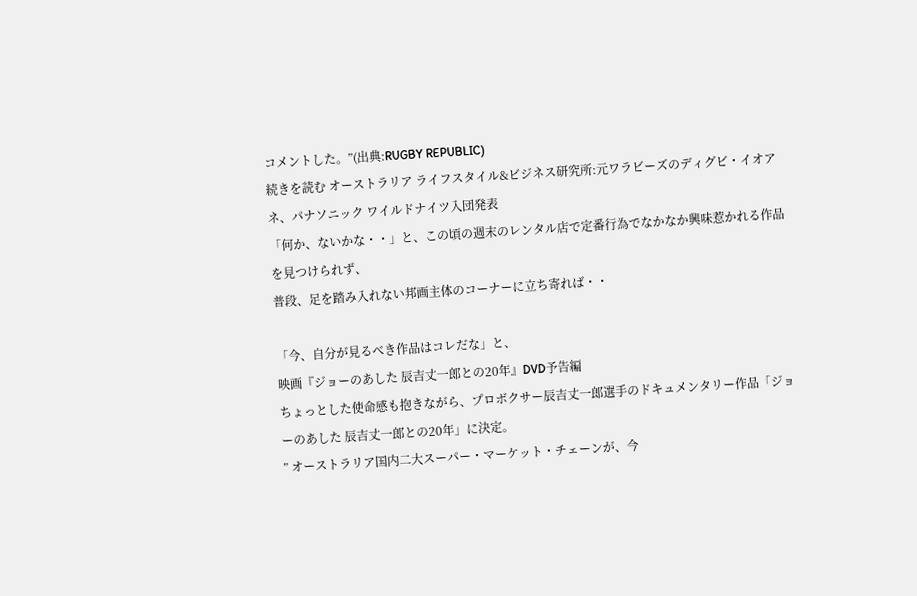コメントした。”(出典:RUGBY REPUBLIC)
続きを読む オーストラリア ライフスタイル&ビジネス研究所:元ワラビーズのディグビ・イオアネ、パナソニック ワイルドナイツ入団発表
「何か、ないかな・・」と、この頃の週末のレンタル店で定番行為でなかなか興味惹かれる作品を見つけられず、
普段、足を踏み入れない邦画主体のコーナーに立ち寄れば・・

「今、自分が見るべき作品はコレだな」と、
映画『ジョーのあした 辰吉丈一郎との20年』DVD予告編
ちょっとした使命感も抱きながら、プロボクサー辰吉丈一郎選手のドキュメンタリー作品「ジョーのあした 辰吉丈一郎との20年」に決定。
” オーストラリア国内二大スーパー・マーケット・チェーンが、今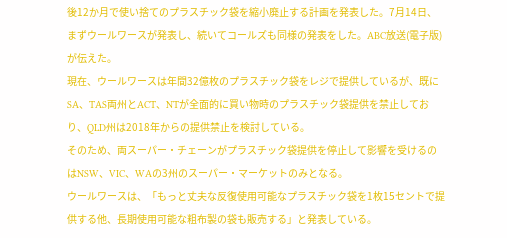後12か月で使い捨てのプラスチック袋を縮小廃止する計画を発表した。7月14日、まずウールワースが発表し、続いてコールズも同様の発表をした。ABC放送(電子版)が伝えた。
現在、ウールワースは年間32億枚のプラスチック袋をレジで提供しているが、既にSA、TAS両州とACT、NTが全面的に買い物時のプラスチック袋提供を禁止しており、QLD州は2018年からの提供禁止を検討している。
そのため、両スーパー・チェーンがプラスチック袋提供を停止して影響を受けるのはNSW、VIC、WAの3州のスーパー・マーケットのみとなる。
ウールワースは、「もっと丈夫な反復使用可能なプラスチック袋を1枚15セントで提供する他、長期使用可能な粗布製の袋も販売する」と発表している。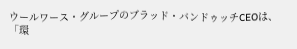ウールワース・グループのブラッド・バンドゥッチCEOは、「環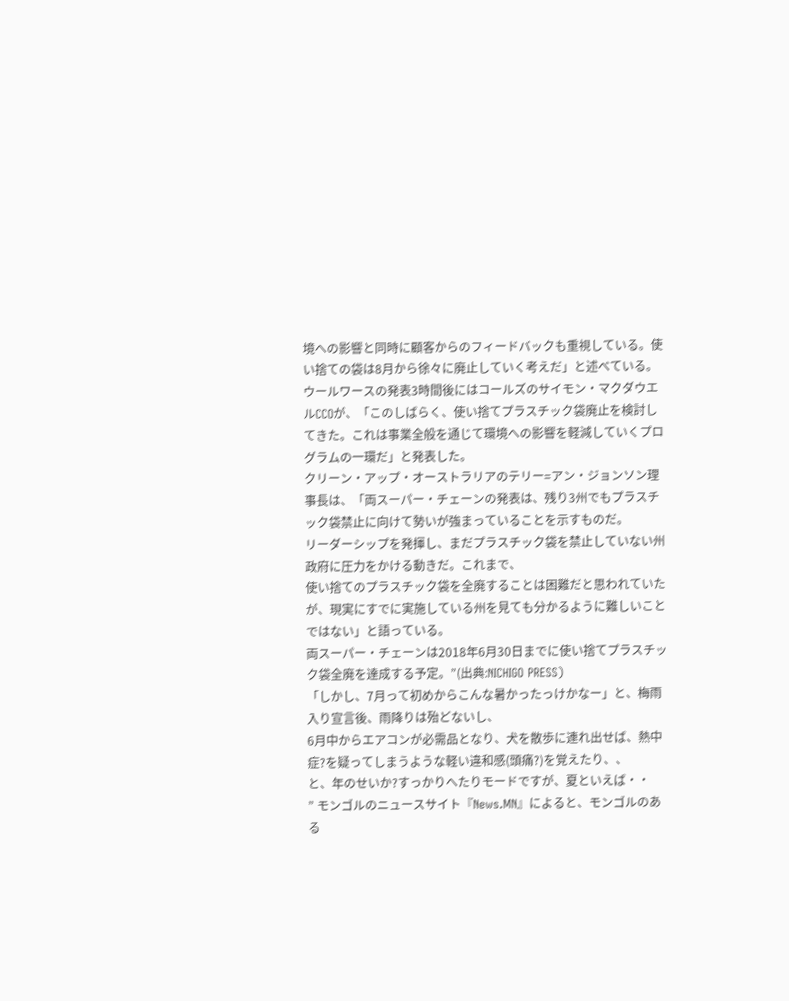境への影響と同時に顧客からのフィードバックも重視している。使い捨ての袋は8月から徐々に廃止していく考えだ」と述べている。
ウールワースの発表3時間後にはコールズのサイモン・マクダウエルCCOが、「このしばらく、使い捨てプラスチック袋廃止を検討してきた。これは事業全般を通じて環境への影響を軽減していくプログラムの一環だ」と発表した。
クリーン・アップ・オーストラリアのテリー=アン・ジョンソン理事長は、「両スーパー・チェーンの発表は、残り3州でもプラスチック袋禁止に向けて勢いが強まっていることを示すものだ。
リーダーシップを発揮し、まだプラスチック袋を禁止していない州政府に圧力をかける動きだ。これまで、
使い捨てのプラスチック袋を全廃することは困難だと思われていたが、現実にすでに実施している州を見ても分かるように難しいことではない」と語っている。
両スーパー・チェーンは2018年6月30日までに使い捨てプラスチック袋全廃を達成する予定。”(出典:NICHIGO PRESS)
「しかし、7月って初めからこんな暑かったっけかなー」と、梅雨入り宣言後、雨降りは殆どないし、
6月中からエアコンが必需品となり、犬を散歩に連れ出せば、熱中症?を疑ってしまうような軽い違和感(頭痛?)を覚えたり、、
と、年のせいか?すっかりへたりモードですが、夏といえば・・
” モンゴルのニュースサイト『News.MN』によると、モンゴルのある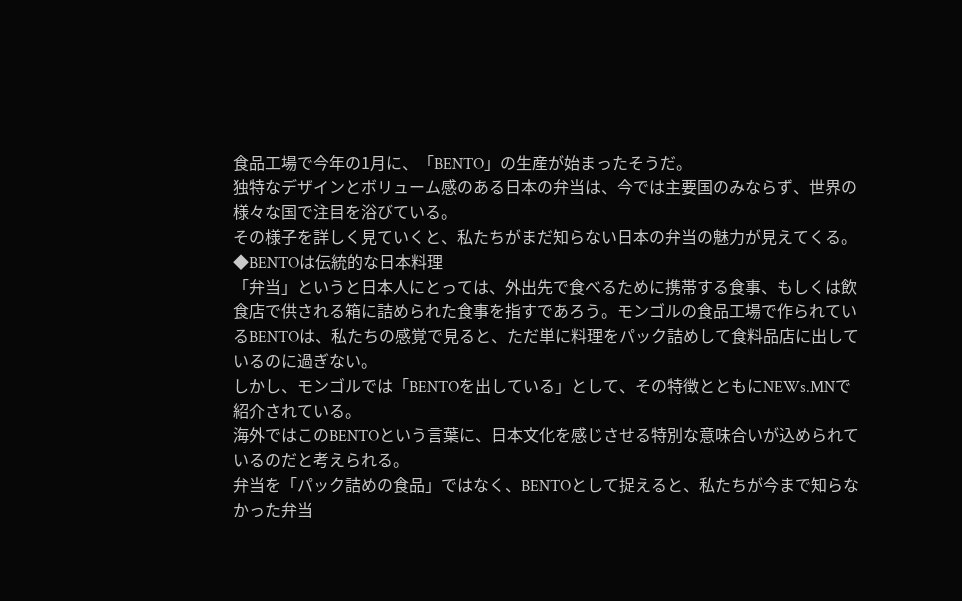食品工場で今年の1月に、「BENTO」の生産が始まったそうだ。
独特なデザインとボリューム感のある日本の弁当は、今では主要国のみならず、世界の様々な国で注目を浴びている。
その様子を詳しく見ていくと、私たちがまだ知らない日本の弁当の魅力が見えてくる。
◆BENTOは伝統的な日本料理
「弁当」というと日本人にとっては、外出先で食べるために携帯する食事、もしくは飲食店で供される箱に詰められた食事を指すであろう。モンゴルの食品工場で作られているBENTOは、私たちの感覚で見ると、ただ単に料理をパック詰めして食料品店に出しているのに過ぎない。
しかし、モンゴルでは「BENTOを出している」として、その特徴とともにNEWs.MNで紹介されている。
海外ではこのBENTOという言葉に、日本文化を感じさせる特別な意味合いが込められているのだと考えられる。
弁当を「パック詰めの食品」ではなく、BENTOとして捉えると、私たちが今まで知らなかった弁当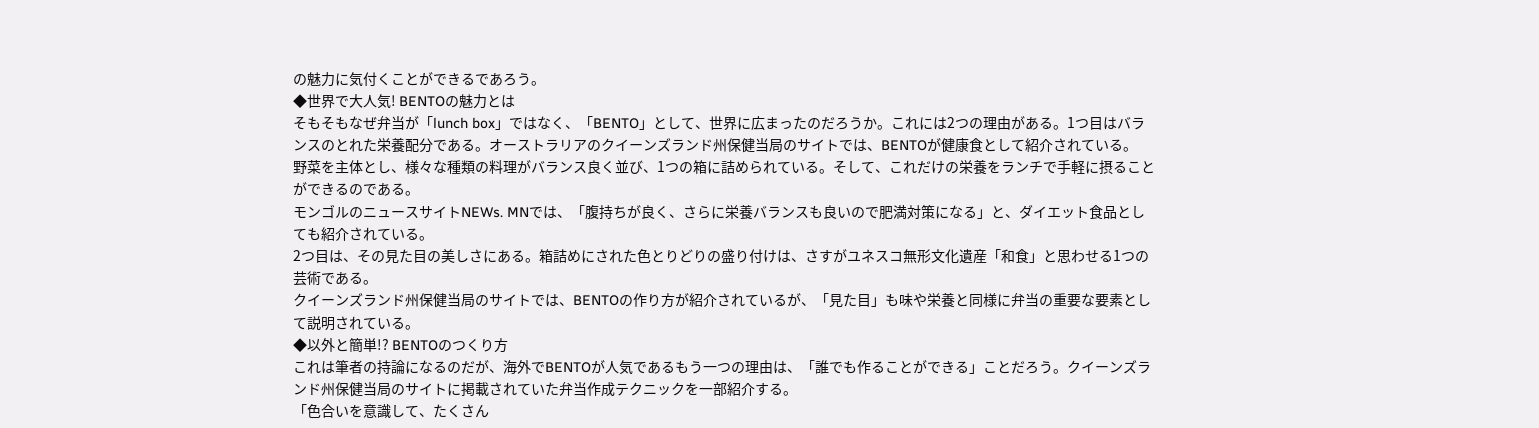の魅力に気付くことができるであろう。
◆世界で大人気! BENTOの魅力とは
そもそもなぜ弁当が「lunch box」ではなく、「BENTO」として、世界に広まったのだろうか。これには2つの理由がある。1つ目はバランスのとれた栄養配分である。オーストラリアのクイーンズランド州保健当局のサイトでは、BENTOが健康食として紹介されている。
野菜を主体とし、様々な種類の料理がバランス良く並び、1つの箱に詰められている。そして、これだけの栄養をランチで手軽に摂ることができるのである。
モンゴルのニュースサイトNEWs. MNでは、「腹持ちが良く、さらに栄養バランスも良いので肥満対策になる」と、ダイエット食品としても紹介されている。
2つ目は、その見た目の美しさにある。箱詰めにされた色とりどりの盛り付けは、さすがユネスコ無形文化遺産「和食」と思わせる1つの芸術である。
クイーンズランド州保健当局のサイトでは、BENTOの作り方が紹介されているが、「見た目」も味や栄養と同様に弁当の重要な要素として説明されている。
◆以外と簡単!? BENTOのつくり方
これは筆者の持論になるのだが、海外でBENTOが人気であるもう一つの理由は、「誰でも作ることができる」ことだろう。クイーンズランド州保健当局のサイトに掲載されていた弁当作成テクニックを一部紹介する。
「色合いを意識して、たくさん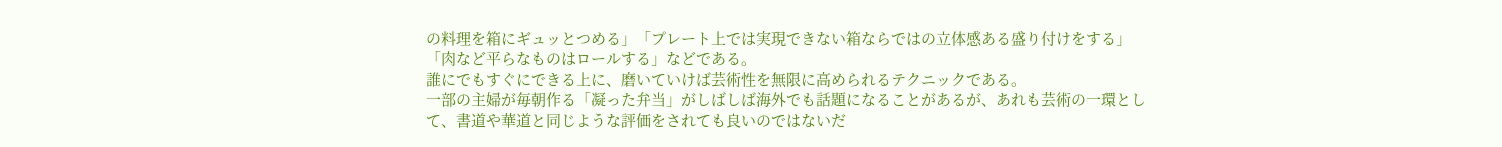の料理を箱にギュッとつめる」「プレート上では実現できない箱ならではの立体感ある盛り付けをする」「肉など平らなものはロールする」などである。
誰にでもすぐにできる上に、磨いていけば芸術性を無限に高められるテクニックである。
一部の主婦が毎朝作る「凝った弁当」がしばしば海外でも話題になることがあるが、あれも芸術の一環として、書道や華道と同じような評価をされても良いのではないだ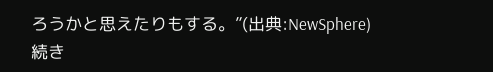ろうかと思えたりもする。”(出典:NewSphere)
続き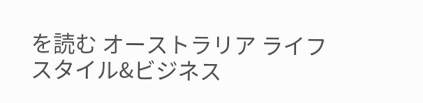を読む オーストラリア ライフスタイル&ビジネス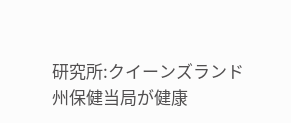研究所:クイーンズランド州保健当局が健康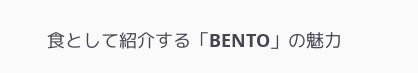食として紹介する「BENTO」の魅力